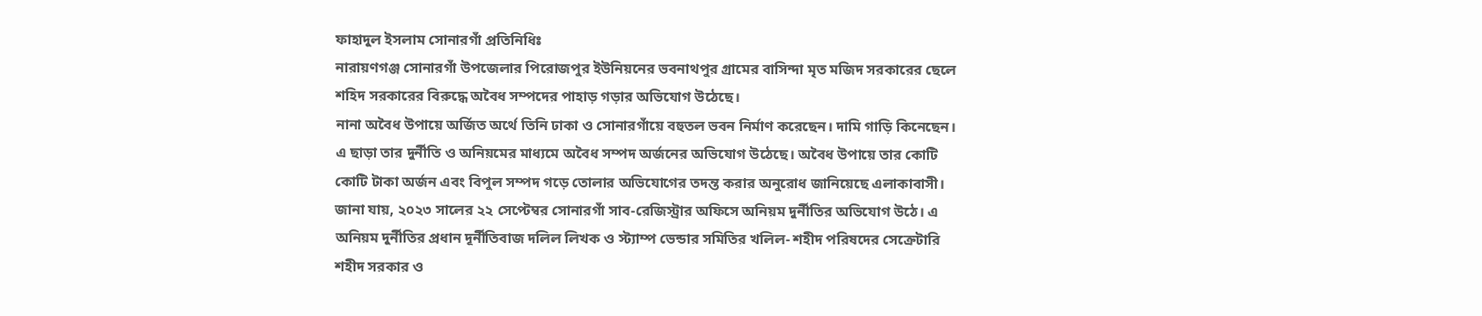ফাহাদুল ইসলাম সোনারগাঁ প্রতিনিধিঃ
নারায়ণগঞ্জ সোনারগাঁ উপজেলার পিরোজপুর ইউনিয়নের ভবনাথপুর গ্রামের বাসিন্দা মৃত মজিদ সরকারের ছেলে শহিদ সরকারের বিরুদ্ধে অবৈধ সম্পদের পাহাড় গড়ার অভিযোগ উঠেছে।
নানা অবৈধ উপায়ে অর্জিত অর্থে তিনি ঢাকা ও সোনারগাঁয়ে বহুতল ভবন নির্মাণ করেছেন। দামি গাড়ি কিনেছেন। এ ছাড়া তার দুর্নীতি ও অনিয়মের মাধ্যমে অবৈধ সম্পদ অর্জনের অভিযোগ উঠেছে। অবৈধ উপায়ে তার কোটি কোটি টাকা অর্জন এবং বিপুল সম্পদ গড়ে তোলার অভিযোগের তদন্ত করার অনুরোধ জানিয়েছে এলাকাবাসী।
জানা যায়, ২০২৩ সালের ২২ সেপ্টেম্বর সোনারগাঁ সাব-রেজিস্ট্রার অফিসে অনিয়ম দুর্নীতির অভিযোগ উঠে। এ অনিয়ম দুর্নীতির প্রধান দূর্নীতিবাজ দলিল লিখক ও স্ট্যাম্প ভেন্ডার সমিতির খলিল- শহীদ পরিষদের সেক্রেটারি শহীদ সরকার ও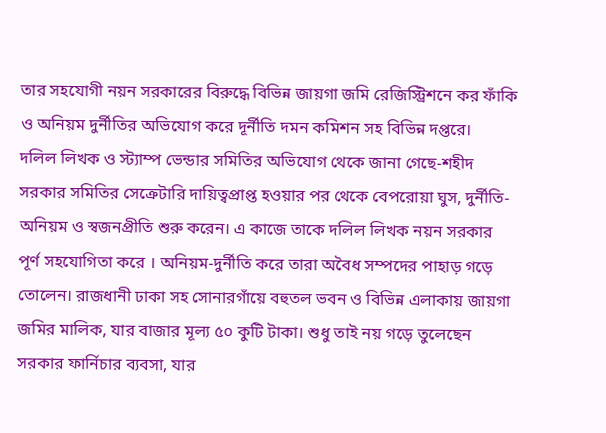তার সহযোগী নয়ন সরকারের বিরুদ্ধে বিভিন্ন জায়গা জমি রেজিস্ট্রিশনে কর ফাঁকি ও অনিয়ম দুর্নীতির অভিযোগ করে দূর্নীতি দমন কমিশন সহ বিভিন্ন দপ্তরে।
দলিল লিখক ও স্ট্যাম্প ভেন্ডার সমিতির অভিযোগ থেকে জানা গেছে-শহীদ সরকার সমিতির সেক্রেটারি দায়িত্বপ্রাপ্ত হওয়ার পর থেকে বেপরোয়া ঘুস, দুর্নীতি-অনিয়ম ও স্বজনপ্রীতি শুরু করেন। এ কাজে তাকে দলিল লিখক নয়ন সরকার পূর্ণ সহযোগিতা করে । অনিয়ম-দুর্নীতি করে তারা অবৈধ সম্পদের পাহাড় গড়ে তোলেন। রাজধানী ঢাকা সহ সোনারগাঁয়ে বহুতল ভবন ও বিভিন্ন এলাকায় জায়গা জমির মালিক, যার বাজার মূল্য ৫০ কুটি টাকা। শুধু তাই নয় গড়ে তুলেছেন সরকার ফার্নিচার ব্যবসা, যার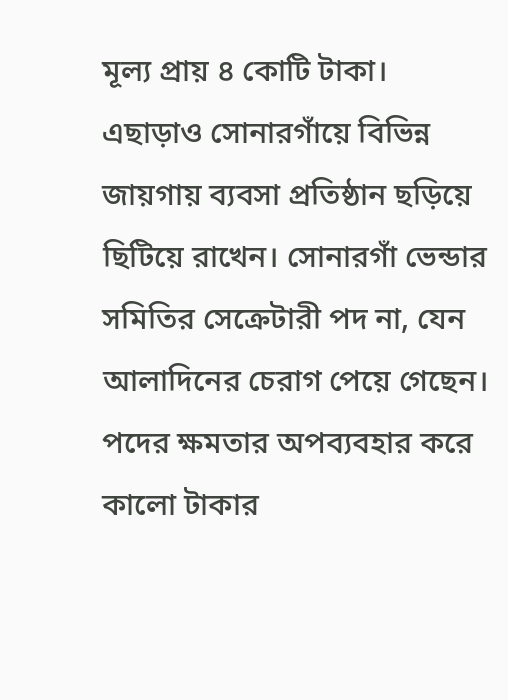মূল্য প্রায় ৪ কোটি টাকা। এছাড়াও সোনারগাঁয়ে বিভিন্ন জায়গায় ব্যবসা প্রতিষ্ঠান ছড়িয়ে ছিটিয়ে রাখেন। সোনারগাঁ ভেন্ডার সমিতির সেক্রেটারী পদ না, যেন আলাদিনের চেরাগ পেয়ে গেছেন। পদের ক্ষমতার অপব্যবহার করে কালো টাকার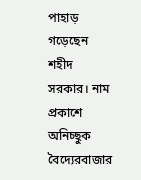পাহাড় গড়েছেন শহীদ সরকার। নাম প্রকাশে অনিচ্ছুক বৈদ্যেরবাজার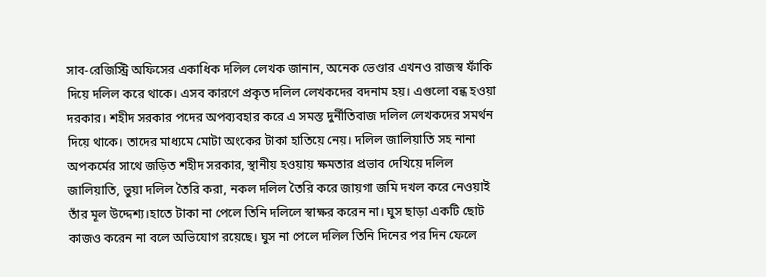সাব-রেজিস্ট্রি অফিসের একাধিক দলিল লেখক জানান, অনেক ভেণ্ডার এখনও রাজস্ব ফাঁকি দিয়ে দলিল করে থাকে। এসব কারণে প্রকৃত দলিল লেখকদের বদনাম হয়। এগুলো বন্ধ হওয়া দরকার। শহীদ সরকার পদের অপব্যবহার করে এ সমস্ত দুর্নীতিবাজ দলিল লেখকদের সমর্থন দিয়ে থাকে। তাদের মাধ্যমে মোটা অংকের টাকা হাতিয়ে নেয়। দলিল জালিয়াতি সহ নানা অপকর্মের সাথে জড়িত শহীদ সরকার, স্থানীয় হওয়ায় ক্ষমতার প্রভাব দেখিয়ে দলিল জালিয়াতি, ভুয়া দলিল তৈরি করা, নকল দলিল তৈরি করে জায়গা জমি দখল করে নেওয়াই তাঁর মূল উদ্দেশ্য।হাতে টাকা না পেলে তিনি দলিলে স্বাক্ষর করেন না। ঘুস ছাড়া একটি ছোট কাজও করেন না বলে অভিযোগ রয়েছে। ঘুস না পেলে দলিল তিনি দিনের পর দিন ফেলে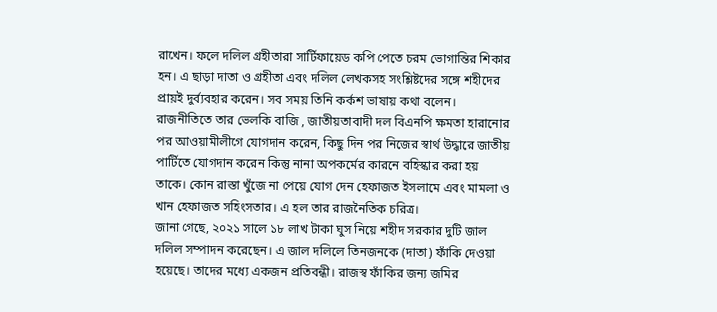রাখেন। ফলে দলিল গ্রহীতারা সার্টিফায়েড কপি পেতে চরম ভোগান্তির শিকার হন। এ ছাড়া দাতা ও গ্রহীতা এবং দলিল লেখকসহ সংশ্লিষ্টদের সঙ্গে শহীদের প্রায়ই দুর্ব্যবহার করেন। সব সময় তিনি কর্কশ ভাষায় কথা বলেন।
রাজনীতিতে তার ভেলকি বাজি , জাতীয়তাবাদী দল বিএনপি ক্ষমতা হারানোর পর আওয়ামীলীগে যোগদান করেন, কিছু দিন পর নিজের স্বার্থ উদ্ধারে জাতীয় পার্টিতে যোগদান করেন কিন্তু নানা অপকর্মের কারনে বহিস্কার করা হয় তাকে। কোন রাস্তা খুঁজে না পেয়ে যোগ দেন হেফাজত ইসলামে এবং মামলা ও খান হেফাজত সহিংসতার। এ হল তার রাজনৈতিক চরিত্র।
জানা গেছে, ২০২১ সালে ১৮ লাখ টাকা ঘুস নিয়ে শহীদ সরকার দুটি জাল দলিল সম্পাদন করেছেন। এ জাল দলিলে তিনজনকে (দাতা) ফাঁকি দেওয়া হয়েছে। তাদের মধ্যে একজন প্রতিবন্ধী। রাজস্ব ফাঁকির জন্য জমির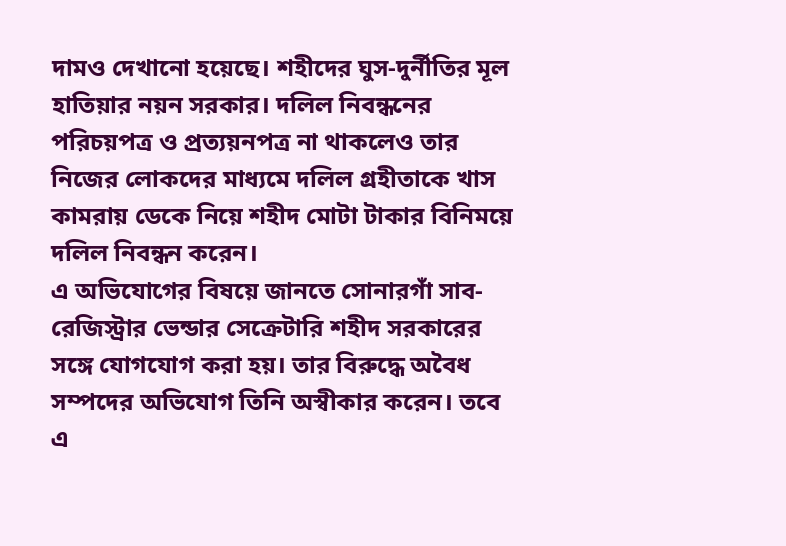দামও দেখানো হয়েছে। শহীদের ঘুস-দুর্নীতির মূল হাতিয়ার নয়ন সরকার। দলিল নিবন্ধনের পরিচয়পত্র ও প্রত্যয়নপত্র না থাকলেও তার নিজের লোকদের মাধ্যমে দলিল গ্রহীতাকে খাস কামরায় ডেকে নিয়ে শহীদ মোটা টাকার বিনিময়ে দলিল নিবন্ধন করেন।
এ অভিযোগের বিষয়ে জানতে সোনারগাঁ সাব-রেজিস্ট্রার ভেন্ডার সেক্রেটারি শহীদ সরকারের সঙ্গে যোগযোগ করা হয়। তার বিরুদ্ধে অবৈধ সম্পদের অভিযোগ তিনি অস্বীকার করেন। তবে এ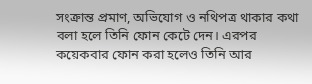সংক্রান্ত প্রমাণ, অভিযোগ ও নথিপত্র থাকার কথা বলা হলে তিনি ফোন কেটে দেন। এরপর কয়েকবার ফোন করা হলেও তিনি আর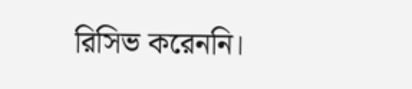রিসিভ করেননি।